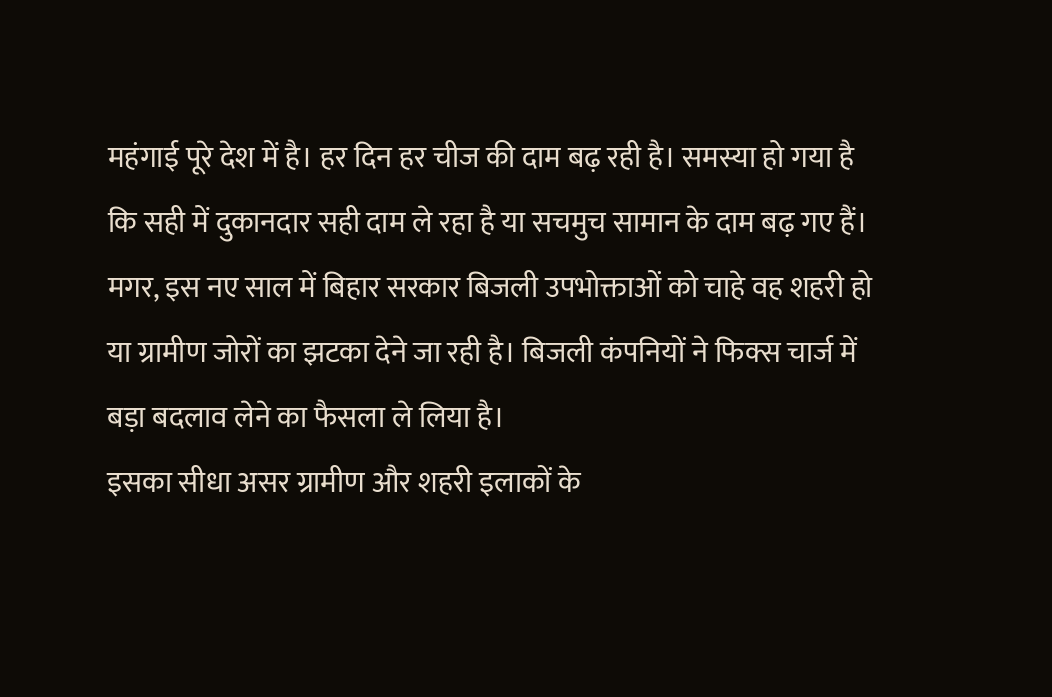महंगाई पूरे देश में है। हर दिन हर चीज की दाम बढ़ रही है। समस्या हो गया है कि सही में दुकानदार सही दाम ले रहा है या सचमुच सामान के दाम बढ़ गए हैं। मगर, इस नए साल में बिहार सरकार बिजली उपभोक्ताओं को चाहे वह शहरी हो या ग्रामीण जोरों का झटका देने जा रही है। बिजली कंपनियों ने फिक्स चार्ज में बड़ा बदलाव लेने का फैसला ले लिया है।
इसका सीधा असर ग्रामीण और शहरी इलाकों के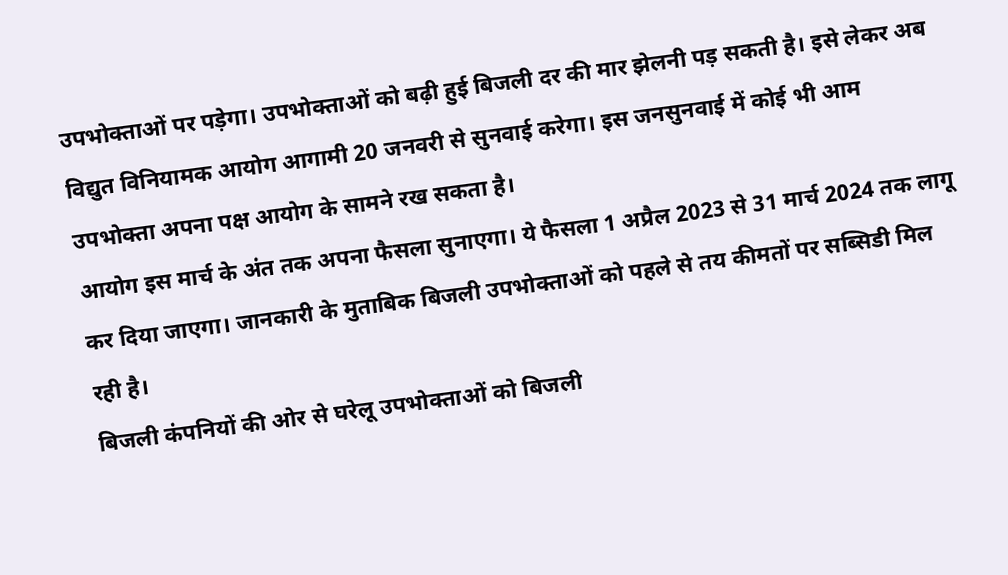उपभोक्ताओं पर पड़ेगा। उपभोक्ताओं को बढ़ी हुई बिजली दर की मार झेलनी पड़ सकती है। इसे लेकर अब विद्युत विनियामक आयोग आगामी 20 जनवरी से सुनवाई करेगा। इस जनसुनवाई में कोई भी आम उपभोक्ता अपना पक्ष आयोग के सामने रख सकता है।
आयोग इस मार्च के अंत तक अपना फैसला सुनाएगा। ये फैसला 1 अप्रैल 2023 से 31 मार्च 2024 तक लागू कर दिया जाएगा। जानकारी के मुताबिक बिजली उपभोक्ताओं को पहले से तय कीमतों पर सब्सिडी मिल रही है।
बिजली कंपनियों की ओर से घरेलू उपभोक्ताओं को बिजली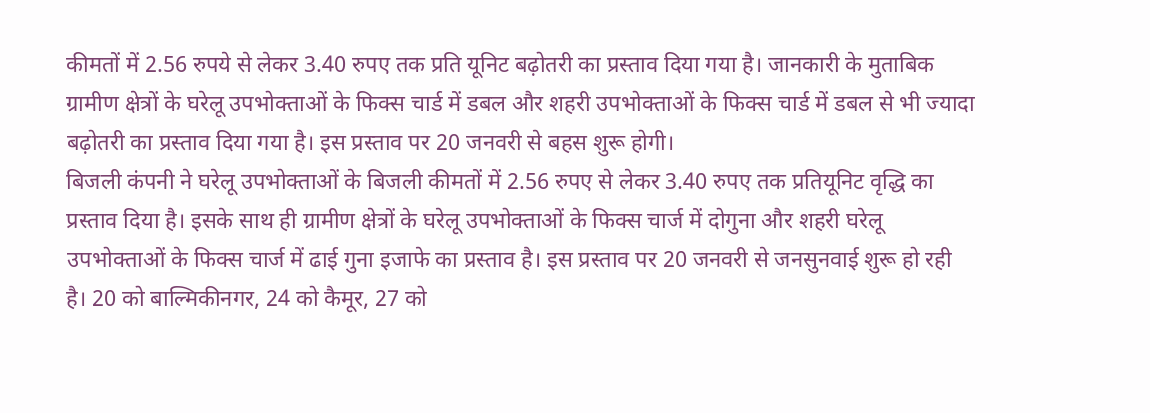कीमतों में 2.56 रुपये से लेकर 3.40 रुपए तक प्रति यूनिट बढ़ोतरी का प्रस्ताव दिया गया है। जानकारी के मुताबिक ग्रामीण क्षेत्रों के घरेलू उपभोक्ताओं के फिक्स चार्ड में डबल और शहरी उपभोक्ताओं के फिक्स चार्ड में डबल से भी ज्यादा बढ़ोतरी का प्रस्ताव दिया गया है। इस प्रस्ताव पर 20 जनवरी से बहस शुरू होगी।
बिजली कंपनी ने घरेलू उपभोक्ताओं के बिजली कीमतों में 2.56 रुपए से लेकर 3.40 रुपए तक प्रतियूनिट वृद्धि का प्रस्ताव दिया है। इसके साथ ही ग्रामीण क्षेत्रों के घरेलू उपभोक्ताओं के फिक्स चार्ज में दोगुना और शहरी घरेलू उपभोक्ताओं के फिक्स चार्ज में ढाई गुना इजाफे का प्रस्ताव है। इस प्रस्ताव पर 20 जनवरी से जनसुनवाई शुरू हो रही है। 20 को बाल्मिकीनगर, 24 को कैमूर, 27 को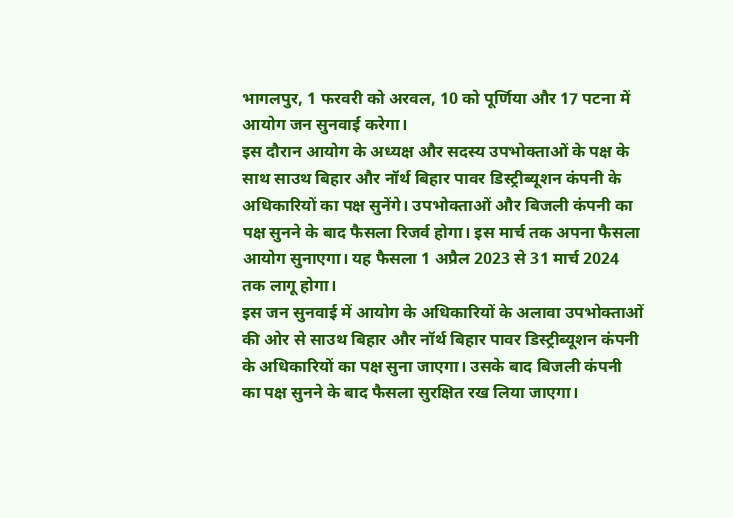भागलपुर, 1 फरवरी को अरवल, 10 को पूर्णिया और 17 पटना में आयोग जन सुनवाई करेगा।
इस दौरान आयोग के अध्यक्ष और सदस्य उपभोक्ताओं के पक्ष के साथ साउथ बिहार और नॉर्थ बिहार पावर डिस्ट्रीब्यूशन कंपनी के अधिकारियों का पक्ष सुनेंगे। उपभोक्ताओं और बिजली कंपनी का पक्ष सुनने के बाद फैसला रिजर्व होगा। इस मार्च तक अपना फैसला आयोग सुनाएगा। यह फैसला 1 अप्रैल 2023 से 31 मार्च 2024 तक लागू होगा।
इस जन सुनवाई में आयोग के अधिकारियों के अलावा उपभोक्ताओं की ओर से साउथ बिहार और नॉर्थ बिहार पावर डिस्ट्रीब्यूशन कंपनी के अधिकारियों का पक्ष सुना जाएगा। उसके बाद बिजली कंपनी का पक्ष सुनने के बाद फैसला सुरक्षित रख लिया जाएगा।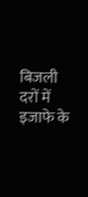बिजली दरों में इजाफे के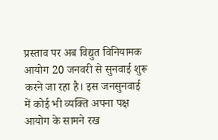प्रस्ताव पर अब विद्युत विनियामक आयोग 20 जनवरी से सुनवाई शुरू करने जा रहा है। इस जनसुनवाई में कोई भी व्यक्ति अपना पक्ष आयोग के सामने रख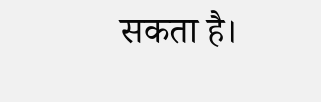सकता है।